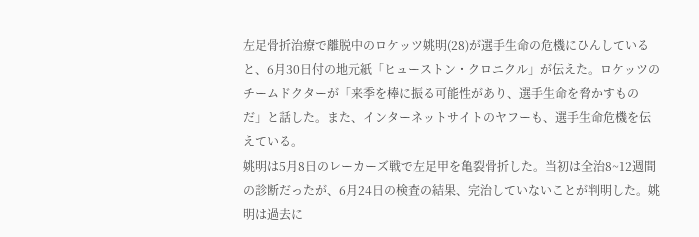左足骨折治療で離脱中のロケッツ姚明(28)が選手生命の危機にひんしていると、6月30日付の地元紙「ヒューストン・クロニクル」が伝えた。ロケッツのチームドクターが「来季を棒に振る可能性があり、選手生命を脅かすものだ」と話した。また、インターネットサイトのヤフーも、選手生命危機を伝えている。
姚明は5月8日のレーカーズ戦で左足甲を亀裂骨折した。当初は全治8~12週間の診断だったが、6月24日の検査の結果、完治していないことが判明した。姚明は過去に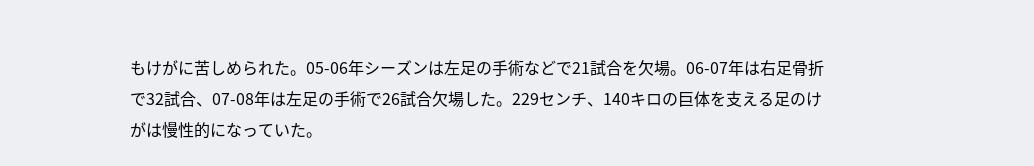もけがに苦しめられた。05-06年シーズンは左足の手術などで21試合を欠場。06-07年は右足骨折で32試合、07-08年は左足の手術で26試合欠場した。229センチ、140キロの巨体を支える足のけがは慢性的になっていた。